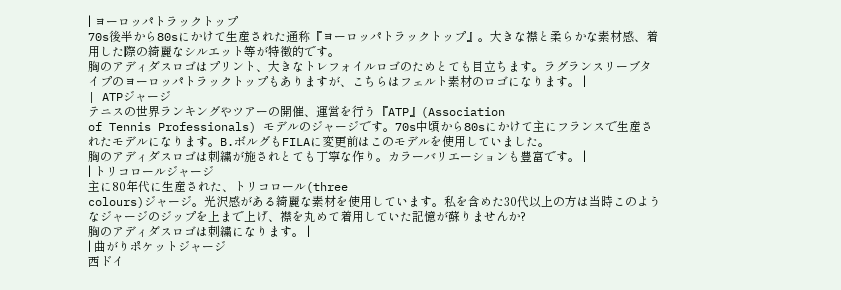| ヨーロッパトラックトップ
70s後半から80sにかけて生産された通称『ヨーロッパトラックトップ』。大きな襟と柔らかな素材感、着用した際の綺麗なシルエット等が特徴的です。
胸のアディダスロゴはプリント、大きなトレフォイルロゴのためとても目立ちます。ラグランスリーブタイプのヨーロッパトラックトップもありますが、こちらはフェルト素材のロゴになります。 |
| ATPジャージ
テニスの世界ランキングやツアーの開催、運営を行う『ATP』(Association
of Tennis Professionals) モデルのジャージです。70s中頃から80sにかけて主にフランスで生産されたモデルになります。B.ボルグもFILAに変更前はこのモデルを使用していました。
胸のアディダスロゴは刺繍が施されとても丁寧な作り。カラーバリエーションも豊富です。 |
| トリコロールジャージ
主に80年代に生産された、トリコロール(three
colours)ジャージ。光沢感がある綺麗な素材を使用しています。私を含めた30代以上の方は当時このようなジャージのジップを上まで上げ、襟を丸めて着用していた記憶が蘇りませんか?
胸のアディダスロゴは刺繍になります。 |
| 曲がりポケットジャージ
西ドイ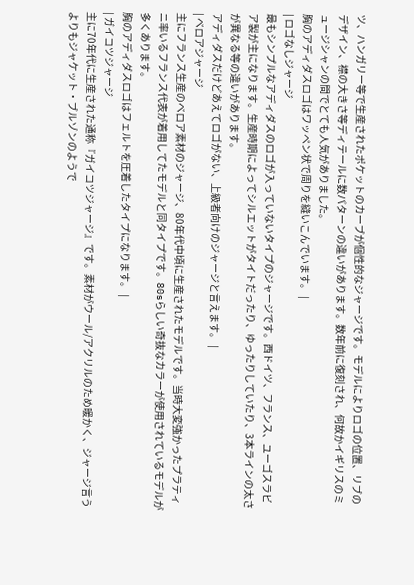ツ、ハンガリー等で生産されたポケットのカーブが個性的なジャージです。モデルによりロゴの位置、リブのデザイン、襟の大きさ等ディテールに数パターンの違いがあります。数年前に復刻され、何故かイギリスのミュージシャンの間でとても人気がありました。
胸のアディダスロゴはワッペン状で周りを縫いこんでいます。 |
| ロゴなしジャージ
最もシンプルなアディダスのロゴが入っていないタイプのジャージです。西ドイツ、フランス、ユーゴスラビア製が主になります。生産時期によってシルエットがタイトだったり、ゆったりしていたり、3本ラインの太さが異なる等の違いがあります。
アディダスだけどあえてロゴがない、上級者向けのジャージと言えます。 |
| ベロアジャージ
主にフランス生産のベロア素材のジャージ、80年代中頃に生産されたモデルです。当時大変強かったプラティニ率いるフランス代表が着用してたモデルと同タイプです。80sらしい奇抜なカラーが使用されているモデルが多くあります。
胸のアディダスロゴはフェルトを圧着したタイプになります。 |
| ガイコツジャージ
主に70年代に生産された通称『ガイコツジャージ』です。素材がウール/アクリルのため暖かく、ジャージ言うよりもジャケット・ブルゾンのようで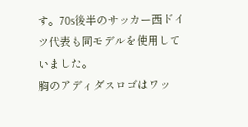す。70s後半のサッカー西ドイツ代表も同モデルを使用していました。
胸のアディダスロゴはワッ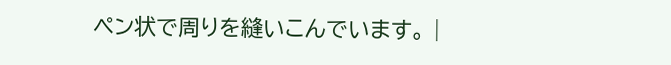ペン状で周りを縫いこんでいます。 |